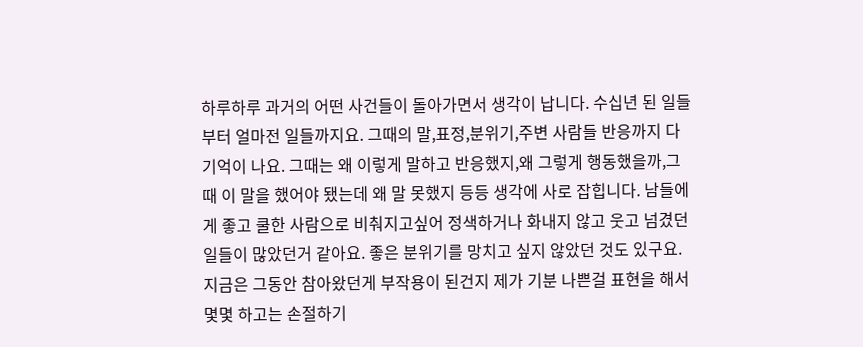하루하루 과거의 어떤 사건들이 돌아가면서 생각이 납니다. 수십년 된 일들부터 얼마전 일들까지요. 그때의 말,표정,분위기,주변 사람들 반응까지 다 기억이 나요. 그때는 왜 이렇게 말하고 반응했지,왜 그렇게 행동했을까,그때 이 말을 했어야 됐는데 왜 말 못했지 등등 생각에 사로 잡힙니다. 남들에게 좋고 쿨한 사람으로 비춰지고싶어 정색하거나 화내지 않고 웃고 넘겼던 일들이 많았던거 같아요. 좋은 분위기를 망치고 싶지 않았던 것도 있구요. 지금은 그동안 참아왔던게 부작용이 된건지 제가 기분 나쁜걸 표현을 해서 몇몇 하고는 손절하기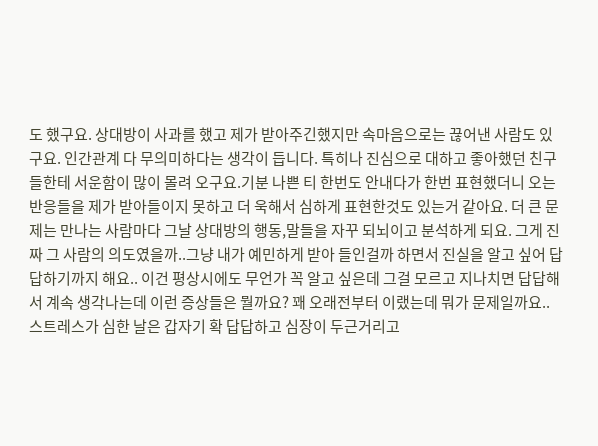도 했구요. 상대방이 사과를 했고 제가 받아주긴했지만 속마음으로는 끊어낸 사람도 있구요. 인간관계 다 무의미하다는 생각이 듭니다. 특히나 진심으로 대하고 좋아했던 친구들한테 서운함이 많이 몰려 오구요.기분 나쁜 티 한번도 안내다가 한번 표현했더니 오는 반응들을 제가 받아들이지 못하고 더 욱해서 심하게 표현한것도 있는거 같아요. 더 큰 문제는 만나는 사람마다 그날 상대방의 행동,말들을 자꾸 되뇌이고 분석하게 되요. 그게 진짜 그 사람의 의도였을까..그냥 내가 예민하게 받아 들인걸까 하면서 진실을 알고 싶어 답답하기까지 해요.. 이건 평상시에도 무언가 꼭 알고 싶은데 그걸 모르고 지나치면 답답해서 계속 생각나는데 이런 증상들은 뭘까요? 꽤 오래전부터 이랬는데 뭐가 문제일까요.. 스트레스가 심한 날은 갑자기 확 답답하고 심장이 두근거리고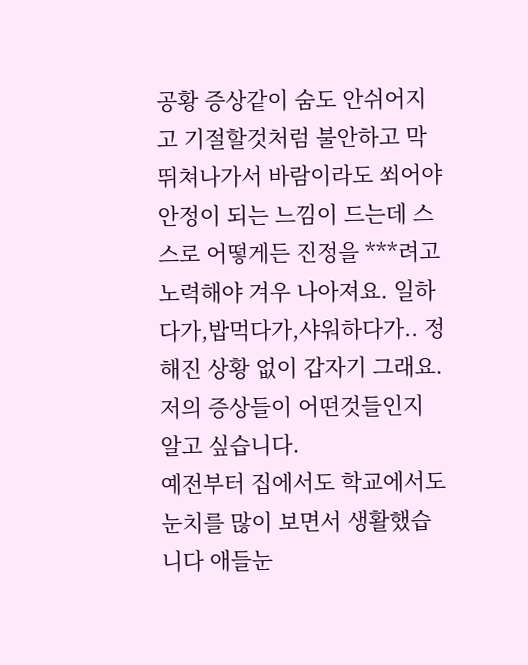공황 증상같이 숨도 안쉬어지고 기절할것처럼 불안하고 막 뛰쳐나가서 바람이라도 쐬어야 안정이 되는 느낌이 드는데 스스로 어떻게든 진정을 ***려고 노력해야 겨우 나아져요. 일하다가,밥먹다가,샤워하다가.. 정해진 상황 없이 갑자기 그래요. 저의 증상들이 어떤것들인지 알고 싶습니다.
예전부터 집에서도 학교에서도 눈치를 많이 보면서 생활했습니다 애들눈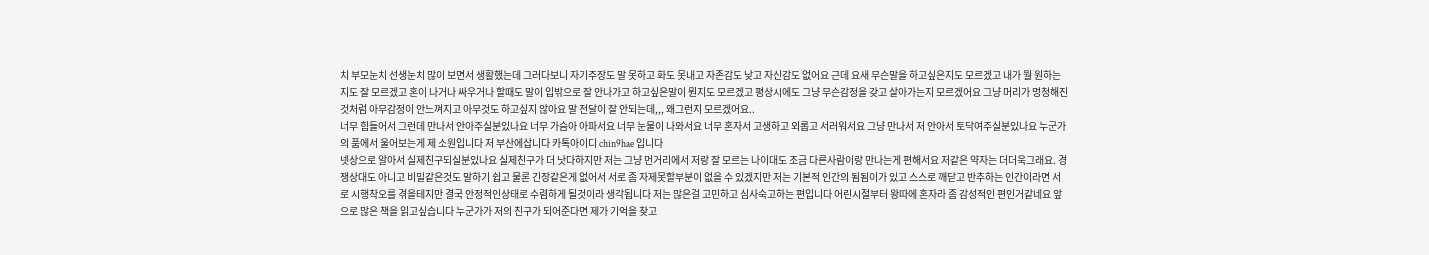치 부모눈치 선생눈치 많이 보면서 생활했는데 그러다보니 자기주장도 말 못하고 화도 못내고 자존감도 낮고 자신감도 없어요 근데 요새 무슨말을 하고싶은지도 모르겠고 내가 뭘 원하는지도 잘 모르겠고 혼이 나거나 싸우거나 할때도 말이 입밖으로 잘 안나가고 하고싶은말이 뭔지도 모르겠고 평상시에도 그냥 무슨감정을 갖고 살아가는지 모르겠어요 그냥 머리가 멍청해진것처럼 아무감정이 안느껴지고 아무것도 하고싶지 않아요 말 전달이 잘 안되는데,,, 왜그런지 모르겠어요..
너무 힘들어서 그런데 만나서 안아주실분있나요 너무 가슴아 아파서요 너무 눈물이 나와서요 너무 혼자서 고생하고 외롭고 서러워서요 그냥 만나서 저 안아서 토닥여주실분있나요 누군가의 품에서 울어보는게 제 소원입니다 저 부산에삽니다 카톡아이디 chin9hae 입니다
넷상으로 알아서 실제친구되실분있나요 실제친구가 더 낫다하지만 저는 그냥 먼거리에서 저랑 잘 모르는 나이대도 조금 다른사람이랑 만나는게 편해서요 저같은 약자는 더더욱그래요. 경쟁상대도 아니고 비밀같은것도 말하기 쉽고 물론 긴장같은게 없어서 서로 좀 자제못할부분이 없을 수 있겠지만 저는 기본적 인간의 됨됨이가 있고 스스로 깨닫고 반추하는 인간이라면 서로 시행착오를 겪을테지만 결국 안정적인상태로 수렴하게 될것이라 생각됩니다 저는 많은걸 고민하고 심사숙고하는 편입니다 어린시절부터 왕따에 혼자라 좀 감성적인 편인거같네요 앞으로 많은 책을 읽고싶습니다 누군가가 저의 친구가 되어준다면 제가 기억을 찾고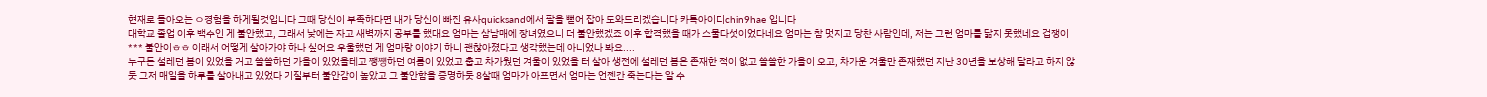현재로 돌아오는 ㅇ경험을 하게될것입니다 그때 당신이 부족하다면 내가 당신이 빠진 유사quicksand에서 팔을 뻗어 잡아 도와드리겠습니다 카톡아이디chin9hae 입니다
대학교 졸업 이후 백수인 게 불안했고, 그래서 낮에는 자고 새벽까지 공부를 했대요 엄마는 삼남매에 장녀였으니 더 불안했겠죠 이후 합격했을 때가 스물다섯이었다네요 엄마는 참 멋지고 당찬 사람인데, 저는 그런 엄마를 닮지 못했네요 겁쟁이 *** 불안이ㅎㅎ 이래서 어떻게 살아가야 하나 싶어요 우울했던 게 엄마랑 이야기 하니 괜찮아졌다고 생각했는데 아니었나 봐요....
누구든 설레던 봄이 있었을 거고 쓸쓸하던 가을이 있었을테고 쨍쩅하던 여름이 있었고 춥고 차가웠던 겨울이 있었을 터 살아 생전에 설레던 봄은 존재한 적이 없고 쓸쓸한 가을이 오고, 차가운 겨울만 존재했던 지난 30년을 보상해 달라고 하지 않듯 그저 매일을 하루를 살아내고 있었다 기질부터 불안감이 높았고 그 불안함을 증명하듯 8살때 엄마가 아프면서 엄마는 언젠간 죽는다는 알 수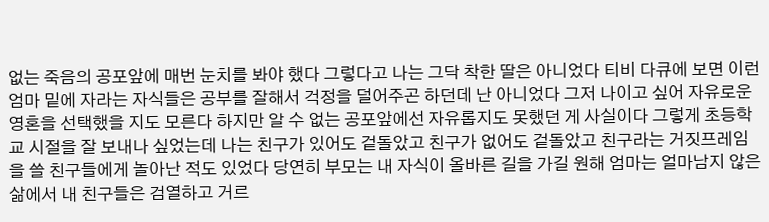없는 죽음의 공포앞에 매번 눈치를 봐야 했다 그렇다고 나는 그닥 착한 딸은 아니었다 티비 다큐에 보면 이런 엄마 밑에 자라는 자식들은 공부를 잘해서 걱정을 덜어주곤 하던데 난 아니었다 그저 나이고 싶어 자유로운 영혼을 선택했을 지도 모른다 하지만 알 수 없는 공포앞에선 자유롭지도 못했던 게 사실이다 그렇게 초등학교 시절을 잘 보내나 싶었는데 나는 친구가 있어도 겉돌았고 친구가 없어도 겉돌았고 친구라는 거짓프레임을 쓸 친구들에게 놀아난 적도 있었다 당연히 부모는 내 자식이 올바른 길을 가길 원해 엄마는 얼마남지 않은 삶에서 내 친구들은 검열하고 거르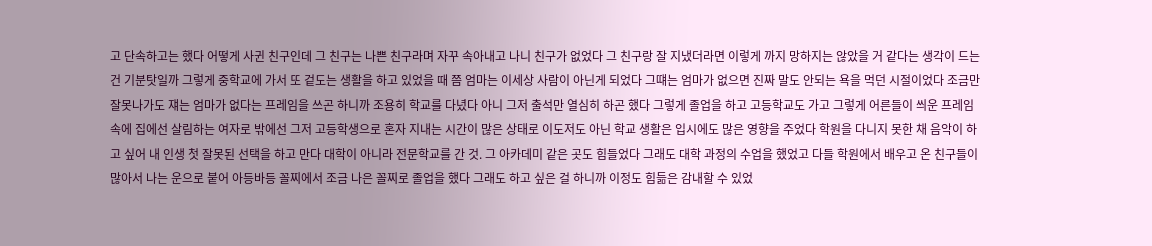고 단속하고는 했다 어떻게 사귄 친구인데 그 친구는 나쁜 친구라며 자꾸 속아내고 나니 친구가 없었다 그 친구랑 잘 지냈더라면 이렇게 까지 망하지는 않았을 거 같다는 생각이 드는 건 기분탓일까 그렇게 중학교에 가서 또 겉도는 생활을 하고 있었을 때 쯤 엄마는 이세상 사람이 아닌게 되었다 그떄는 엄마가 없으면 진짜 말도 안되는 욕을 먹던 시절이었다 조금만 잘못나가도 쟤는 엄마가 없다는 프레임을 쓰곤 하니까 조용히 학교를 다녔다 아니 그저 출석만 열심히 하곤 했다 그렇게 졸업을 하고 고등학교도 가고 그렇게 어른들이 씌운 프레임 속에 집에선 살림하는 여자로 밖에선 그저 고등학생으로 혼자 지내는 시간이 많은 상태로 이도저도 아닌 학교 생활은 입시에도 많은 영향을 주었다 학원을 다니지 못한 채 음악이 하고 싶어 내 인생 첫 잘못된 선택을 하고 만다 대학이 아니라 전문학교를 간 것. 그 아카데미 같은 곳도 힘들었다 그래도 대학 과정의 수업을 했었고 다들 학원에서 배우고 온 친구들이 많아서 나는 운으로 붙어 아등바등 꼴찌에서 조금 나은 꼴찌로 졸업을 했다 그래도 하고 싶은 걸 하니까 이정도 힘듦은 감내할 수 있었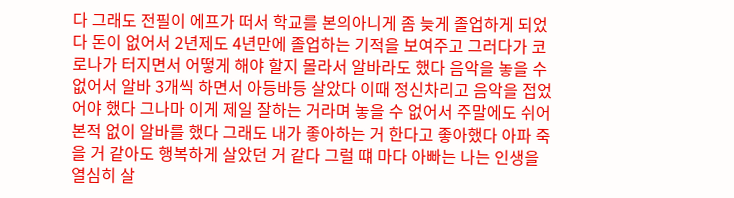다 그래도 전필이 에프가 떠서 학교를 본의아니게 좀 늦게 졸업하게 되었다 돈이 없어서 2년제도 4년만에 졸업하는 기적을 보여주고 그러다가 코로나가 터지면서 어떻게 해야 할지 몰라서 알바라도 했다 음악을 놓을 수 없어서 알바 3개씩 하면서 아등바등 살았다 이때 정신차리고 음악을 접었어야 했다 그나마 이게 제일 잘하는 거라며 놓을 수 없어서 주말에도 쉬어본적 없이 알바를 했다 그래도 내가 좋아하는 거 한다고 좋아했다 아파 죽을 거 같아도 행복하게 살았던 거 같다 그럴 떄 마다 아빠는 나는 인생을 열심히 살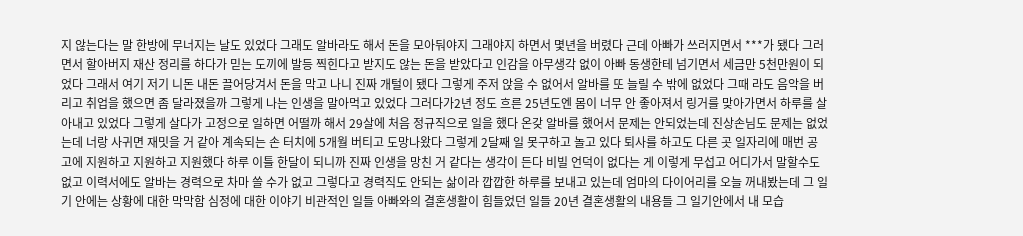지 않는다는 말 한방에 무너지는 날도 있었다 그래도 알바라도 해서 돈을 모아둬야지 그래야지 하면서 몇년을 버렸다 근데 아빠가 쓰러지면서 ***가 됐다 그러면서 할아버지 재산 정리를 하다가 믿는 도끼에 발등 찍힌다고 받지도 않는 돈을 받았다고 인감을 아무생각 없이 아빠 동생한테 넘기면서 세금만 5천만원이 되었다 그래서 여기 저기 니돈 내돈 끌어당겨서 돈을 막고 나니 진짜 개털이 됐다 그렇게 주저 앉을 수 없어서 알바를 또 늘릴 수 밖에 없었다 그때 라도 음악을 버리고 취업을 했으면 좀 달라졌을까 그렇게 나는 인생을 말아먹고 있었다 그러다가2년 정도 흐른 25년도엔 몸이 너무 안 좋아져서 링거를 맞아가면서 하루를 살아내고 있었다 그렇게 살다가 고정으로 일하면 어떨까 해서 29살에 처음 정규직으로 일을 했다 온갖 알바를 했어서 문제는 안되었는데 진상손님도 문제는 없었는데 너랑 사귀면 재밋을 거 같아 계속되는 손 터치에 5개월 버티고 도망나왔다 그렇게 2달째 일 못구하고 놀고 있다 퇴사를 하고도 다른 곳 일자리에 매번 공고에 지원하고 지원하고 지원했다 하루 이틀 한달이 되니까 진짜 인생을 망친 거 같다는 생각이 든다 비빌 언덕이 없다는 게 이렇게 무섭고 어디가서 말할수도 없고 이력서에도 알바는 경력으로 차마 쓸 수가 없고 그렇다고 경력직도 안되는 삶이라 깝깝한 하루를 보내고 있는데 엄마의 다이어리를 오늘 꺼내봤는데 그 일기 안에는 상황에 대한 막막함 심정에 대한 이야기 비관적인 일들 아빠와의 결혼생활이 힘들었던 일들 20년 결혼생활의 내용들 그 일기안에서 내 모습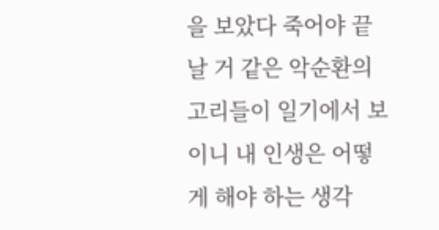을 보았다 죽어야 끝날 거 같은 악순환의 고리들이 일기에서 보이니 내 인생은 어떻게 해야 하는 생각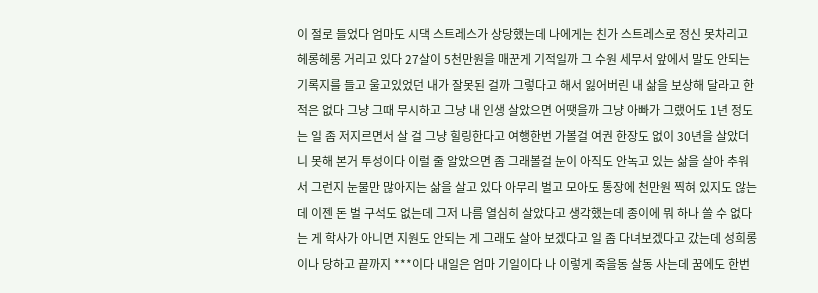이 절로 들었다 엄마도 시댁 스트레스가 상당했는데 나에게는 친가 스트레스로 정신 못차리고 헤롱헤롱 거리고 있다 27살이 5천만원을 매꾼게 기적일까 그 수원 세무서 앞에서 말도 안되는 기록지를 들고 울고있었던 내가 잘못된 걸까 그렇다고 해서 잃어버린 내 삶을 보상해 달라고 한적은 없다 그냥 그때 무시하고 그냥 내 인생 살았으면 어땟을까 그냥 아빠가 그랬어도 1년 정도는 일 좀 저지르면서 살 걸 그냥 힐링한다고 여행한번 가볼걸 여권 한장도 없이 30년을 살았더니 못해 본거 투성이다 이럴 줄 알았으면 좀 그래볼걸 눈이 아직도 안녹고 있는 삶을 살아 추워서 그런지 눈물만 많아지는 삶을 살고 있다 아무리 벌고 모아도 통장에 천만원 찍혀 있지도 않는데 이젠 돈 벌 구석도 없는데 그저 나름 열심히 살았다고 생각했는데 종이에 뭐 하나 쓸 수 없다는 게 학사가 아니면 지원도 안되는 게 그래도 살아 보겠다고 일 좀 다녀보겠다고 갔는데 성희롱이나 당하고 끝까지 ***이다 내일은 엄마 기일이다 나 이렇게 죽을동 살동 사는데 꿈에도 한번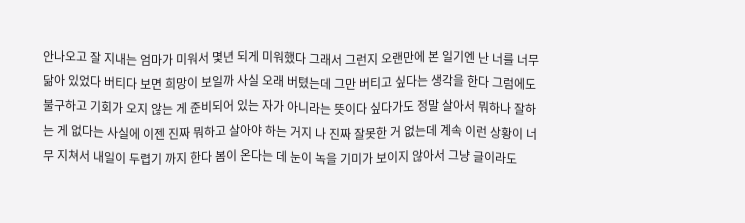안나오고 잘 지내는 엄마가 미워서 몇년 되게 미워했다 그래서 그런지 오랜만에 본 일기엔 난 너를 너무 닮아 있었다 버티다 보면 희망이 보일까 사실 오래 버텼는데 그만 버티고 싶다는 생각을 한다 그럼에도 불구하고 기회가 오지 않는 게 준비되어 있는 자가 아니라는 뜻이다 싶다가도 정말 살아서 뭐하나 잘하는 게 없다는 사실에 이젠 진짜 뭐하고 살아야 하는 거지 나 진짜 잘못한 거 없는데 계속 이런 상황이 너무 지쳐서 내일이 두렵기 까지 한다 봄이 온다는 데 눈이 녹을 기미가 보이지 않아서 그냥 글이라도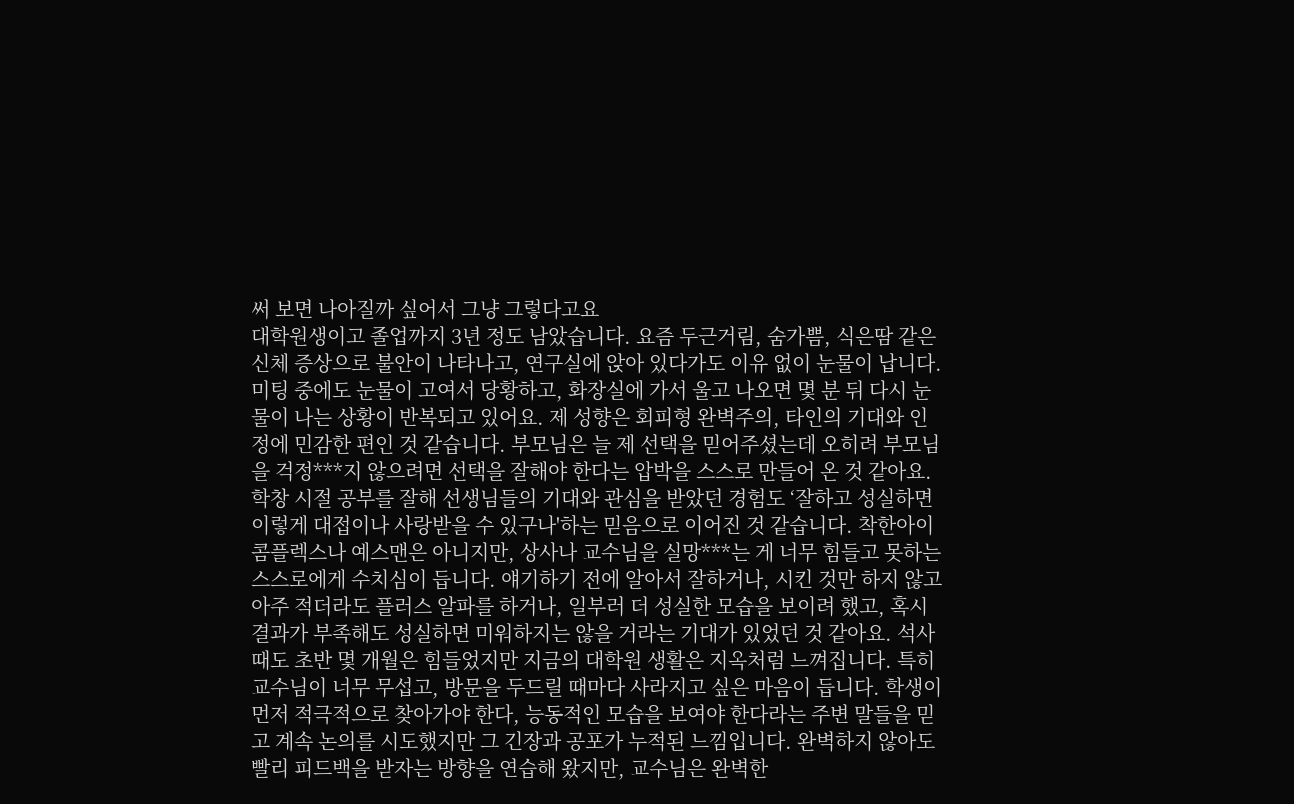써 보면 나아질까 싶어서 그냥 그렇다고요
대학원생이고 졸업까지 3년 정도 남았습니다. 요즘 두근거림, 숨가쁨, 식은땀 같은 신체 증상으로 불안이 나타나고, 연구실에 앉아 있다가도 이유 없이 눈물이 납니다. 미팅 중에도 눈물이 고여서 당황하고, 화장실에 가서 울고 나오면 몇 분 뒤 다시 눈물이 나는 상황이 반복되고 있어요. 제 성향은 회피형 완벽주의, 타인의 기대와 인정에 민감한 편인 것 같습니다. 부모님은 늘 제 선택을 믿어주셨는데 오히려 부모님을 걱정***지 않으려면 선택을 잘해야 한다는 압박을 스스로 만들어 온 것 같아요. 학창 시절 공부를 잘해 선생님들의 기대와 관심을 받았던 경험도 ‘잘하고 성실하면 이렇게 대접이나 사랑받을 수 있구나'하는 믿음으로 이어진 것 같습니다. 착한아이 콤플렉스나 예스맨은 아니지만, 상사나 교수님을 실망***는 게 너무 힘들고 못하는 스스로에게 수치심이 듭니다. 얘기하기 전에 알아서 잘하거나, 시킨 것만 하지 않고 아주 적더라도 플러스 알파를 하거나, 일부러 더 성실한 모습을 보이려 했고, 혹시 결과가 부족해도 성실하면 미워하지는 않을 거라는 기대가 있었던 것 같아요. 석사 때도 초반 몇 개월은 힘들었지만 지금의 대학원 생활은 지옥처럼 느껴집니다. 특히 교수님이 너무 무섭고, 방문을 두드릴 때마다 사라지고 싶은 마음이 듭니다. 학생이 먼저 적극적으로 찾아가야 한다, 능동적인 모습을 보여야 한다라는 주변 말들을 믿고 계속 논의를 시도했지만 그 긴장과 공포가 누적된 느낌입니다. 완벽하지 않아도 빨리 피드백을 받자는 방향을 연습해 왔지만, 교수님은 완벽한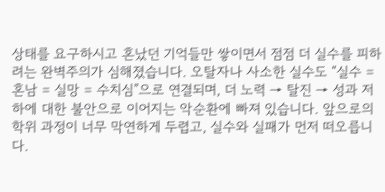상태를 요구하시고 혼났던 기억들만 쌓이면서 점점 더 실수를 피하려는 완벽주의가 심해졌습니다. 오탈자나 사소한 실수도 “실수 = 혼남 = 실망 = 수치심”으로 연결되며, 더 노력 → 탈진 → 성과 저하에 대한 불안으로 이어지는 악순환에 빠져 있습니다. 앞으로의 학위 과정이 너무 막연하게 두렵고, 실수와 실패가 먼저 떠오릅니다.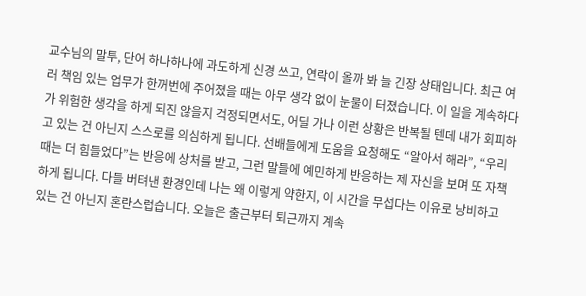교수님의 말투, 단어 하나하나에 과도하게 신경 쓰고, 연락이 올까 봐 늘 긴장 상태입니다. 최근 여러 책임 있는 업무가 한꺼번에 주어졌을 때는 아무 생각 없이 눈물이 터졌습니다. 이 일을 계속하다가 위험한 생각을 하게 되진 않을지 걱정되면서도, 어딜 가나 이런 상황은 반복될 텐데 내가 회피하고 있는 건 아닌지 스스로를 의심하게 됩니다. 선배들에게 도움을 요청해도 “알아서 해라”, “우리 때는 더 힘들었다”는 반응에 상처를 받고, 그런 말들에 예민하게 반응하는 제 자신을 보며 또 자책하게 됩니다. 다들 버텨낸 환경인데 나는 왜 이렇게 약한지, 이 시간을 무섭다는 이유로 낭비하고 있는 건 아닌지 혼란스럽습니다. 오늘은 출근부터 퇴근까지 계속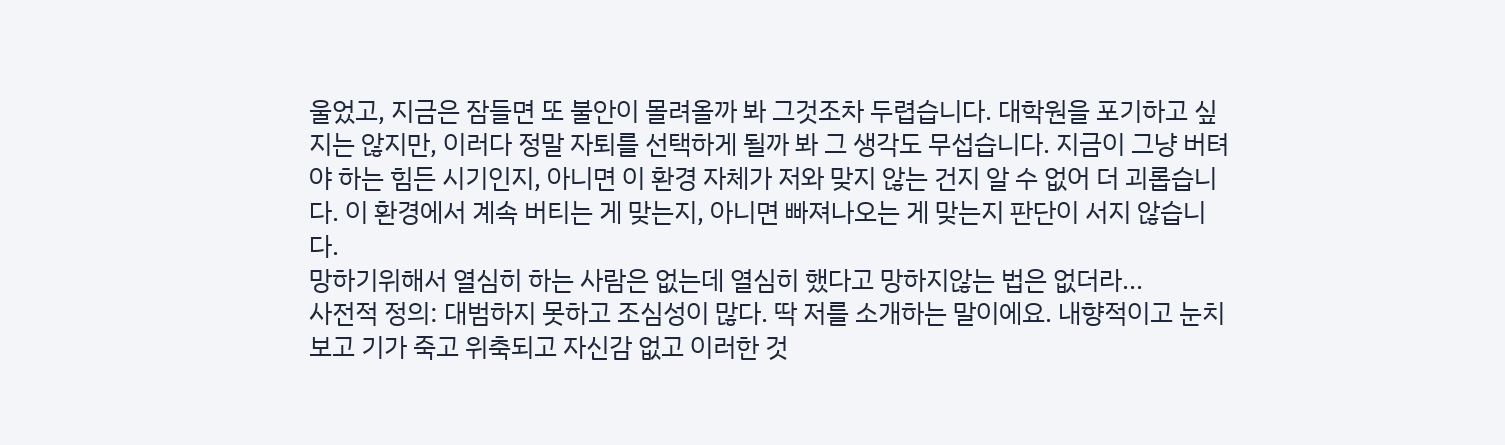울었고, 지금은 잠들면 또 불안이 몰려올까 봐 그것조차 두렵습니다. 대학원을 포기하고 싶지는 않지만, 이러다 정말 자퇴를 선택하게 될까 봐 그 생각도 무섭습니다. 지금이 그냥 버텨야 하는 힘든 시기인지, 아니면 이 환경 자체가 저와 맞지 않는 건지 알 수 없어 더 괴롭습니다. 이 환경에서 계속 버티는 게 맞는지, 아니면 빠져나오는 게 맞는지 판단이 서지 않습니다.
망하기위해서 열심히 하는 사람은 없는데 열심히 했다고 망하지않는 법은 없더라...
사전적 정의: 대범하지 못하고 조심성이 많다. 딱 저를 소개하는 말이에요. 내향적이고 눈치보고 기가 죽고 위축되고 자신감 없고 이러한 것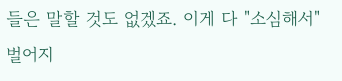들은 말할 것도 없겠죠. 이게 다 "소심해서" 벌어지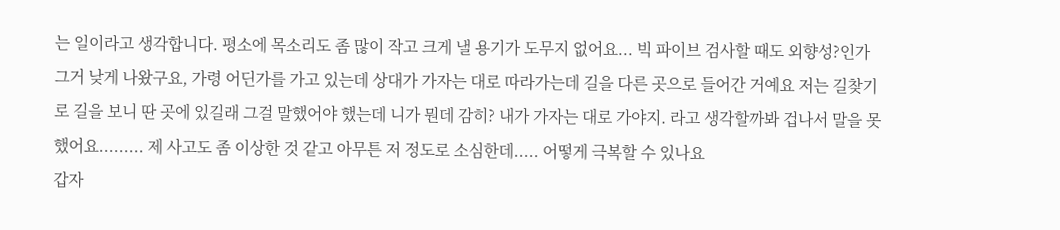는 일이라고 생각합니다. 평소에 목소리도 좀 많이 작고 크게 낼 용기가 도무지 없어요... 빅 파이브 검사할 때도 외향성?인가 그거 낮게 나왔구요, 가령 어딘가를 가고 있는데 상대가 가자는 대로 따라가는데 길을 다른 곳으로 들어간 거예요 저는 길찾기로 길을 보니 딴 곳에 있길래 그걸 말했어야 했는데 니가 뭔데 감히? 내가 가자는 대로 가야지. 라고 생각할까봐 겁나서 말을 못 했어요......... 제 사고도 좀 이상한 것 같고 아무튼 저 정도로 소심한데..... 어떻게 극복할 수 있나요
갑자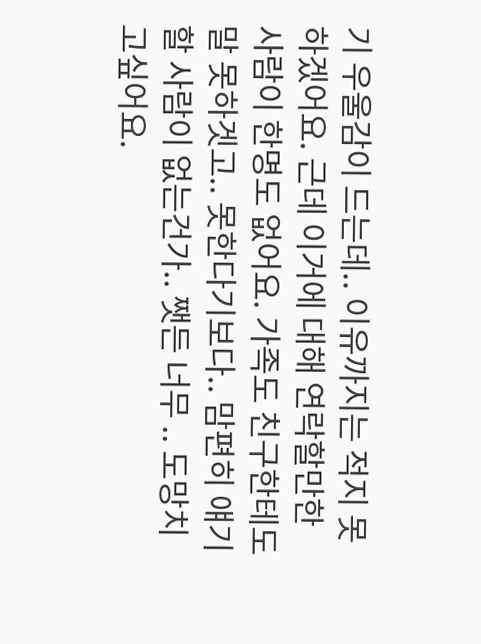기 우울감이 드는데.. 이유까지는 적지 못하겠어요. 근데 이거에 대해 연락할만한 사람이 한명도 없어요. 가족도 친구한테도 말 못하겟고.. 못한다기보다.. 맘편히 얘기할 사람이 없는건가.. 쨋든 너무 .. 도망치고싶어요.